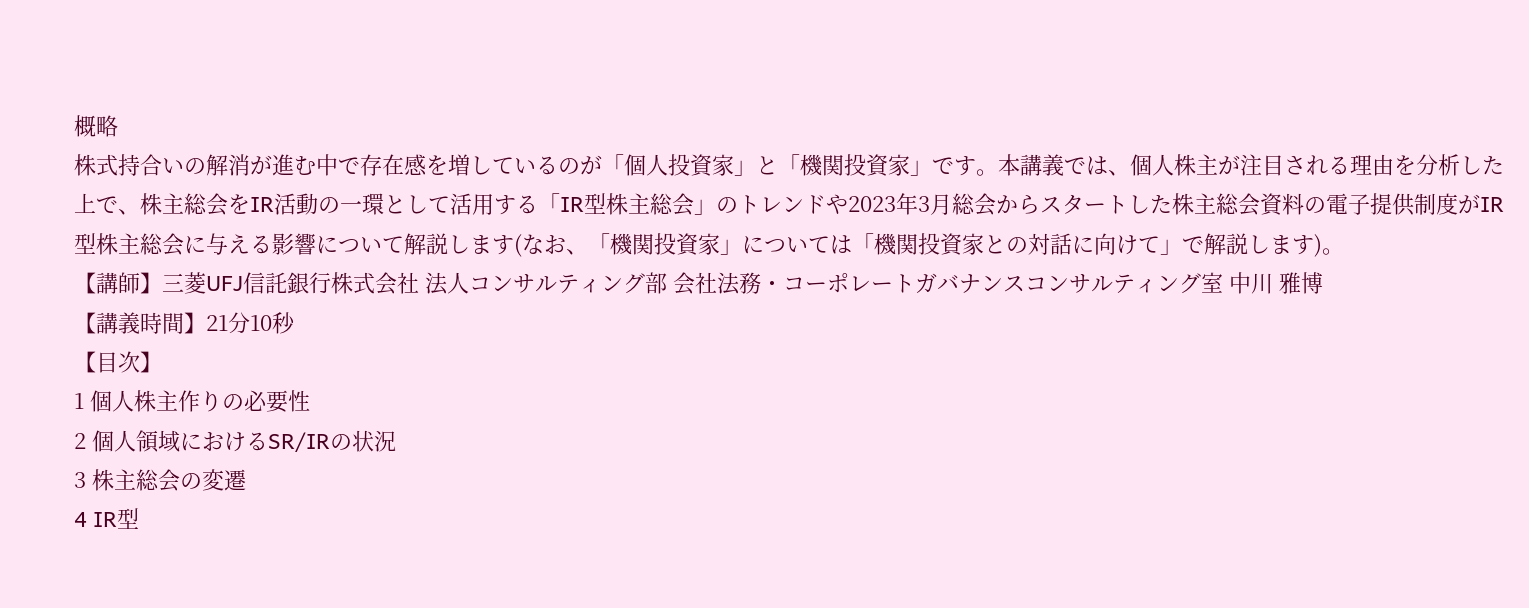概略
株式持合いの解消が進む中で存在感を増しているのが「個人投資家」と「機関投資家」です。本講義では、個人株主が注目される理由を分析した上で、株主総会をIR活動の一環として活用する「IR型株主総会」のトレンドや2023年3月総会からスタートした株主総会資料の電子提供制度がIR型株主総会に与える影響について解説します(なお、「機関投資家」については「機関投資家との対話に向けて」で解説します)。
【講師】三菱UFJ信託銀行株式会社 法人コンサルティング部 会社法務・コーポレートガバナンスコンサルティング室 中川 雅博
【講義時間】21分10秒
【目次】
1 個人株主作りの必要性
2 個人領域におけるSR/IRの状況
3 株主総会の変遷
4 IR型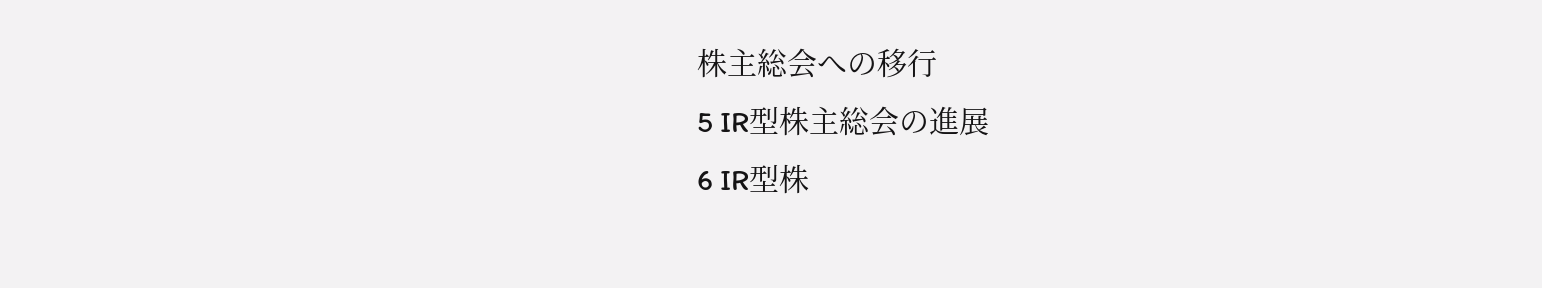株主総会への移行
5 IR型株主総会の進展
6 IR型株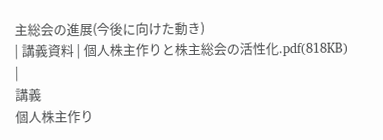主総会の進展(今後に向けた動き)
| 講義資料 | 個人株主作りと株主総会の活性化.pdf(818KB) |
講義
個人株主作り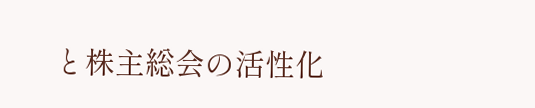と株主総会の活性化